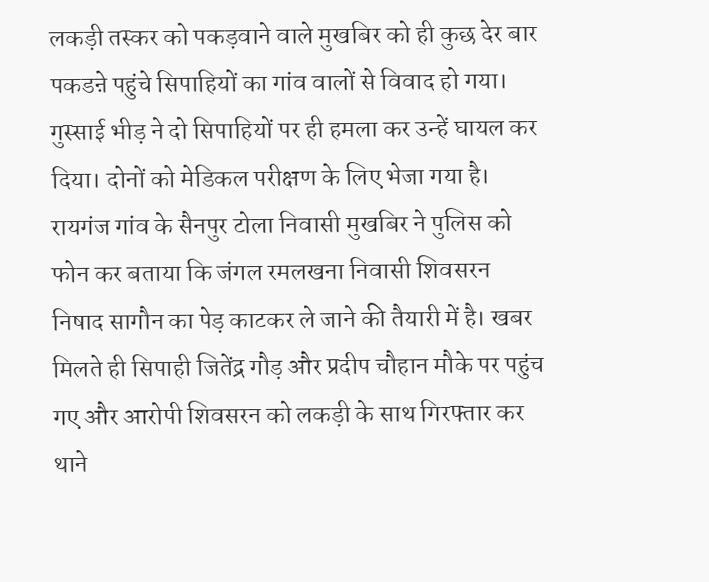लकड़ी तस्कर को पकड़वाने वाले मुखबिर को ही कुछ देर बार पकडऩे पहुंचे सिपाहियों का गांव वालों से विवाद हो गया। गुस्साई भीड़ ने दो सिपाहियों पर ही हमला कर उन्हें घायल कर दिया। दोनों को मेडिकल परीक्षण के लिए भेजा गया है।
रायगंज गांव के सैनपुर टोला निवासी मुखबिर ने पुलिस को फोन कर बताया कि जंगल रमलखना निवासी शिवसरन निषाद सागौन का पेड़ काटकर ले जाने की तैयारी में है। खबर मिलते ही सिपाही जितेंद्र गौड़ और प्रदीप चौहान मौके पर पहुंच गए और आरोपी शिवसरन को लकड़ी के साथ गिरफ्तार कर थाने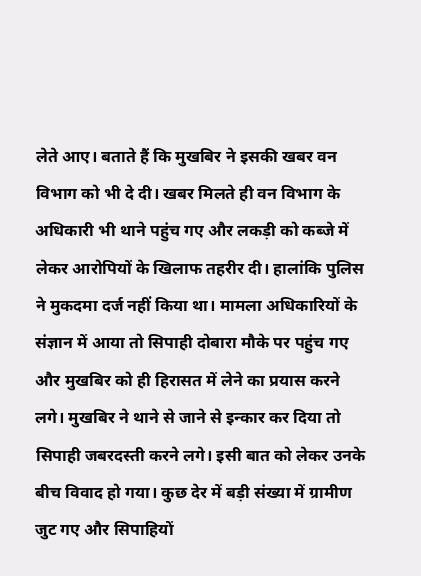लेते आए। बताते हैं कि मुखबिर ने इसकी खबर वन विभाग को भी दे दी। खबर मिलते ही वन विभाग के अधिकारी भी थाने पहुंच गए और लकड़ी को कब्जे में लेकर आरोपियों के खिलाफ तहरीर दी। हालांकि पुलिस ने मुकदमा दर्ज नहीं किया था। मामला अधिकारियों के संज्ञान में आया तो सिपाही दोबारा मौके पर पहुंच गए और मुखबिर को ही हिरासत में लेने का प्रयास करने लगे। मुखबिर ने थाने से जाने से इन्कार कर दिया तो सिपाही जबरदस्ती करने लगे। इसी बात को लेकर उनके बीच विवाद हो गया। कुछ देर में बड़ी संख्या में ग्रामीण जुट गए और सिपाहियों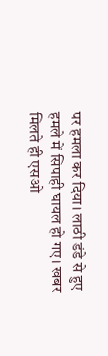पर हमला कर दिया। लाठी डंडे से हुए हमले में सिपाही घायल हो गए। खबर मिलते ही एसओ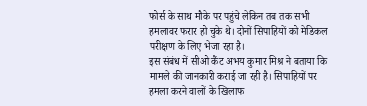फोर्स के साथ मौके पर पहुंचे लेकिन तब तक सभी हमलावर फरार हो चुके थे। दोनों सिपाहियों को मेडिकल परीक्षण के लिए भेजा रहा है।
इस संबंध में सीओ कैंट अभय कुमार मिश्र ने बताया कि मामले की जानकारी कराई जा रही है। सिपाहियों पर हमला करने वालों के खिलाफ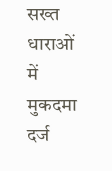सख्त धाराओं में मुकदमा दर्ज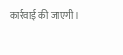कार्रवाई की जाएगी।